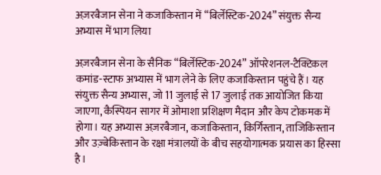अज़रबैजान सेना ने कजाकिस्तान में “बिर्लेस्टिक-2024” संयुक्त सैन्य अभ्यास में भाग लिया

अज़रबैजान सेना के सैनिक “बिर्लेस्टिक-2024” ऑपरेशनल-टैक्टिकल कमांड-स्टाफ अभ्यास में भाग लेने के लिए कजाकिस्तान पहुंचे हैं। यह संयुक्त सैन्य अभ्यास, जो 11 जुलाई से 17 जुलाई तक आयोजित किया जाएगा, कैस्पियन सागर में ओमाशा प्रशिक्षण मैदान और केप टोकमक में होगा। यह अभ्यास अज़रबैजान, कजाकिस्तान, किर्गिस्तान, ताजिकिस्तान और उज़्बेकिस्तान के रक्षा मंत्रालयों के बीच सहयोगात्मक प्रयास का हिस्सा है।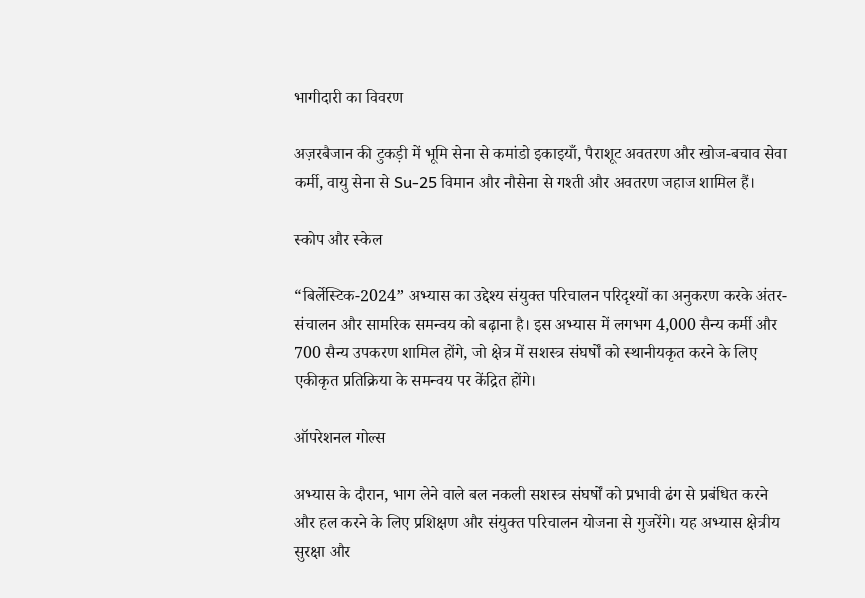भागीदारी का विवरण

अज़रबैजान की टुकड़ी में भूमि सेना से कमांडो इकाइयाँ, पैराशूट अवतरण और खोज-बचाव सेवा कर्मी, वायु सेना से Su-25 विमान और नौसेना से गश्ती और अवतरण जहाज शामिल हैं।

स्कोप और स्केल

“बिर्लेस्टिक-2024” अभ्यास का उद्देश्य संयुक्त परिचालन परिदृश्यों का अनुकरण करके अंतर-संचालन और सामरिक समन्वय को बढ़ाना है। इस अभ्यास में लगभग 4,000 सैन्य कर्मी और 700 सैन्य उपकरण शामिल होंगे, जो क्षेत्र में सशस्त्र संघर्षों को स्थानीयकृत करने के लिए एकीकृत प्रतिक्रिया के समन्वय पर केंद्रित होंगे।

ऑपरेशनल गोल्स

अभ्यास के दौरान, भाग लेने वाले बल नकली सशस्त्र संघर्षों को प्रभावी ढंग से प्रबंधित करने और हल करने के लिए प्रशिक्षण और संयुक्त परिचालन योजना से गुजरेंगे। यह अभ्यास क्षेत्रीय सुरक्षा और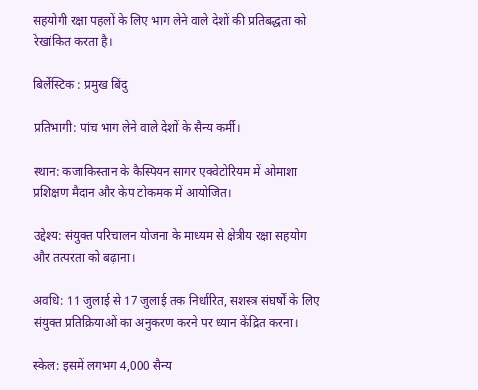सहयोगी रक्षा पहलों के लिए भाग लेने वाले देशों की प्रतिबद्धता को रेखांकित करता है।

बिर्लेस्टिक : प्रमुख बिंदु

प्रतिभागी: पांच भाग लेने वाले देशों के सैन्य कर्मी।

स्थान: कजाकिस्तान के कैस्पियन सागर एक्वेटोरियम में ओमाशा प्रशिक्षण मैदान और केप टोकमक में आयोजित।

उद्देश्य: संयुक्त परिचालन योजना के माध्यम से क्षेत्रीय रक्षा सहयोग और तत्परता को बढ़ाना।

अवधि: 11 जुलाई से 17 जुलाई तक निर्धारित, सशस्त्र संघर्षों के लिए संयुक्त प्रतिक्रियाओं का अनुकरण करने पर ध्यान केंद्रित करना।

स्केल: इसमें लगभग 4,000 सैन्य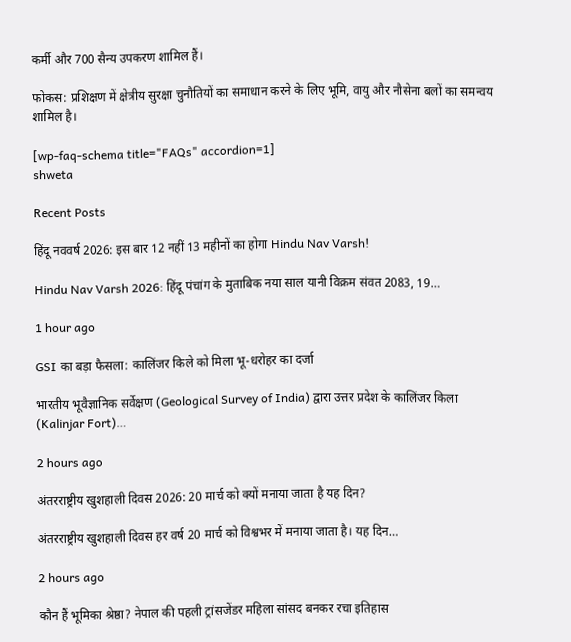कर्मी और 700 सैन्य उपकरण शामिल हैं।

फोकस: प्रशिक्षण में क्षेत्रीय सुरक्षा चुनौतियों का समाधान करने के लिए भूमि, वायु और नौसेना बलों का समन्वय शामिल है।

[wp-faq-schema title="FAQs" accordion=1]
shweta

Recent Posts

हिंदू नववर्ष 2026: इस बार 12 नहीं 13 महीनों का होगा Hindu Nav Varsh!

Hindu Nav Varsh 2026: हिंदू पंचांग के मुताबिक नया साल यानी विक्रम संवत 2083, 19…

1 hour ago

GSI का बड़ा फैसला: कालिंजर किले को मिला भू-धरोहर का दर्जा

भारतीय भूवैज्ञानिक सर्वेक्षण (Geological Survey of India) द्वारा उत्तर प्रदेश के कालिंजर किला (Kalinjar Fort)…

2 hours ago

अंतरराष्ट्रीय खुशहाली दिवस 2026: 20 मार्च को क्यों मनाया जाता है यह दिन?

अंतरराष्ट्रीय खुशहाली दिवस हर वर्ष 20 मार्च को विश्वभर में मनाया जाता है। यह दिन…

2 hours ago

कौन हैं भूमिका श्रेष्ठा? नेपाल की पहली ट्रांसजेंडर महिला सांसद बनकर रचा इतिहास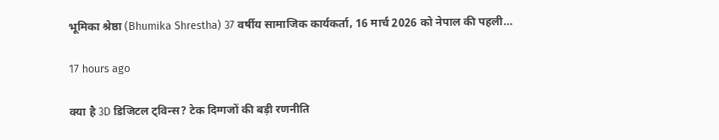भूमिका श्रेष्ठा (Bhumika Shrestha) 37 वर्षीय सामाजिक कार्यकर्ता, 16 मार्च 2026 को नेपाल की पहली…

17 hours ago

क्या है 3D डिजिटल ट्विन्स? टेक दिग्गजों की बड़ी रणनीति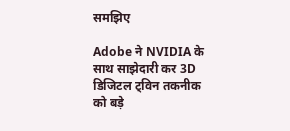समझिए

Adobe ने NVIDIA के साथ साझेदारी कर 3D डिजिटल ट्विन तकनीक को बड़े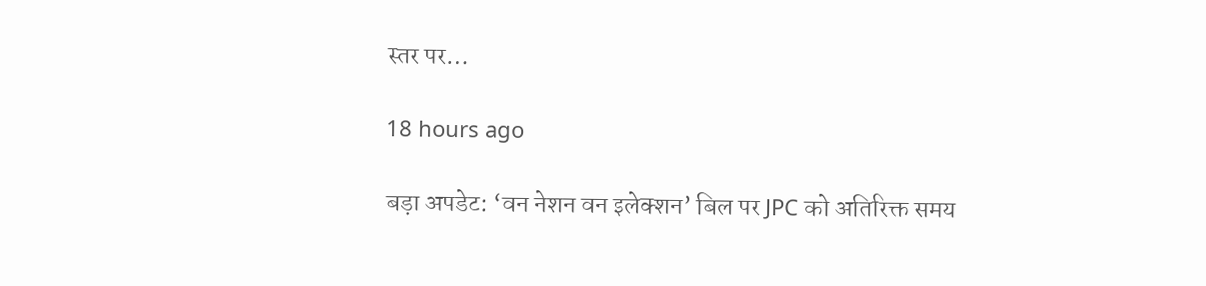स्तर पर…

18 hours ago

बड़ा अपडेट: ‘वन नेशन वन इलेक्शन’ बिल पर JPC को अतिरिक्त समय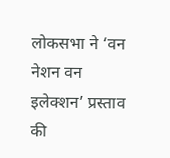लोकसभा ने ‘वन नेशन वन इलेक्शन’ प्रस्ताव की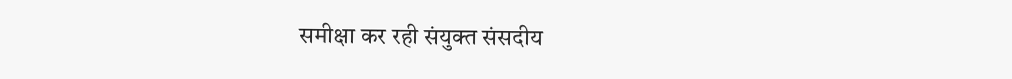समीक्षा कर रही संयुक्त संसदीय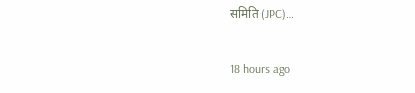समिति (JPC)…

18 hours ago